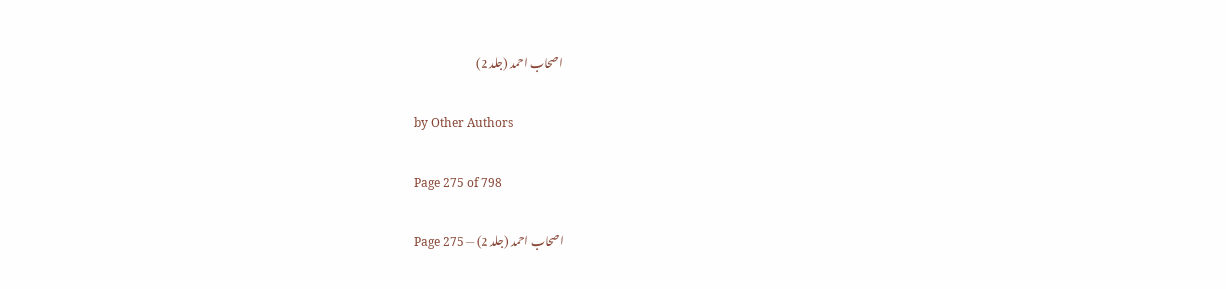اصحاب احمد (جلد 2)

by Other Authors

Page 275 of 798

اصحاب احمد (جلد 2) — Page 275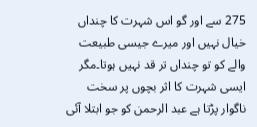275 سے اور گو اس شہرت کا چنداں خیال نہیں اور میرے جیسی طبیعت والے کو تو چنداں تر قد نہیں ہوتا۔مگر ایسی شہرت کا اثر بچوں پر سخت ناگوار پڑتا ہے عبد الرحمن کو جو ابتلا آئی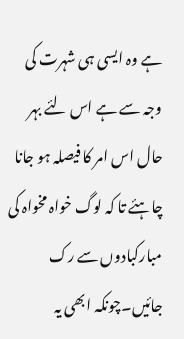ہے وہ ایسی ہی شہرت کی وجہ سے ہے اس لئے بہر حال اس امر کا فیصلہ ہو جانا چاہئے تا کہ لوگ خواہ مخواہ کی مبارکبادوں سے رک جائیں۔چونکہ ابھی یہ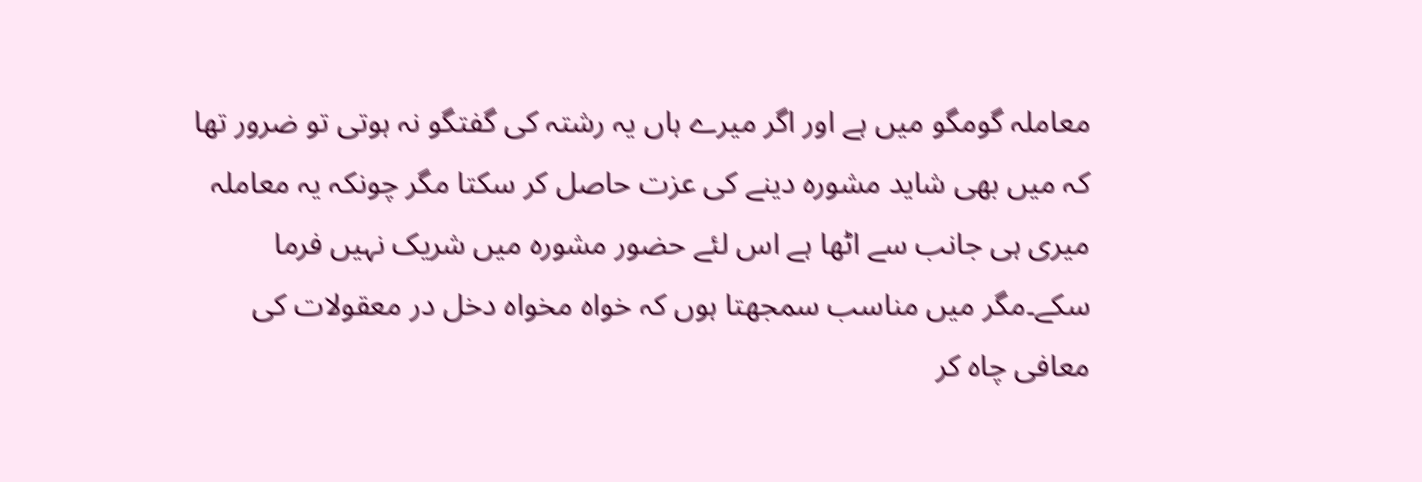معاملہ گومگو میں ہے اور اگر میرے ہاں یہ رشتہ کی گفتگو نہ ہوتی تو ضرور تھا کہ میں بھی شاید مشورہ دینے کی عزت حاصل کر سکتا مگر چونکہ یہ معاملہ میری ہی جانب سے اٹھا ہے اس لئے حضور مشورہ میں شریک نہیں فرما سکے۔مگر میں مناسب سمجھتا ہوں کہ خواہ مخواہ دخل در معقولات کی معافی چاہ کر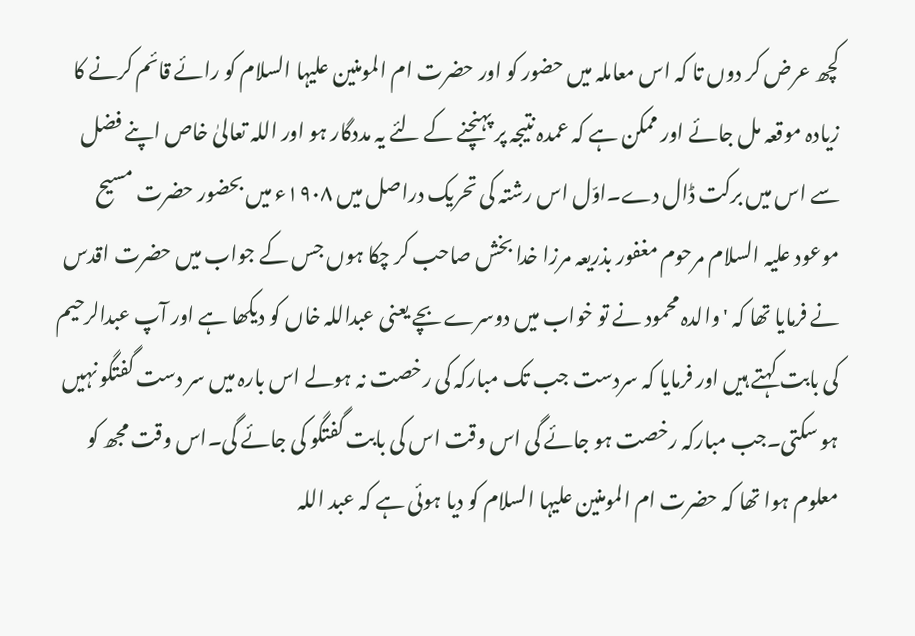کچھ عرض کر دوں تا کہ اس معاملہ میں حضور کو اور حضرت ام المومنین علیہا السلام کو رائے قائم کرنے کا زیادہ موقعہ مل جائے اور ممکن ہے کہ عمدہ نتیجہ پر پہنچنے کے لئے یہ مددگار ہو اور اللہ تعالیٰ خاص اپنے فضل سے اس میں برکت ڈال دے۔اوّل اس رشتہ کی تحریک دراصل میں ۱۹۰۸ء میں بحضور حضرت مسیح موعود علیہ السلام مرحوم مغفور بذریعہ مرزا خدا بخش صاحب کر چکا ہوں جس کے جواب میں حضرت اقدس نے فرمایا تھا کہ 'والدہ محمود نے تو خواب میں دوسرے بچے یعنی عبداللہ خاں کو دیکھا ہے اور آپ عبدالرحیم کی بابت کہتے ہیں اور فرمایا کہ سردست جب تک مبارکہ کی رخصت نہ ہولے اس بارہ میں سر دست گفتگو نہیں ہو سکتی۔جب مبارکہ رخصت ہو جائے گی اس وقت اس کی بابت گفتگو کی جائے گی۔اس وقت مجھ کو معلوم ہوا تھا کہ حضرت ام المومنین علیہا السلام کو دیا ہوئی ہے کہ عبد اللہ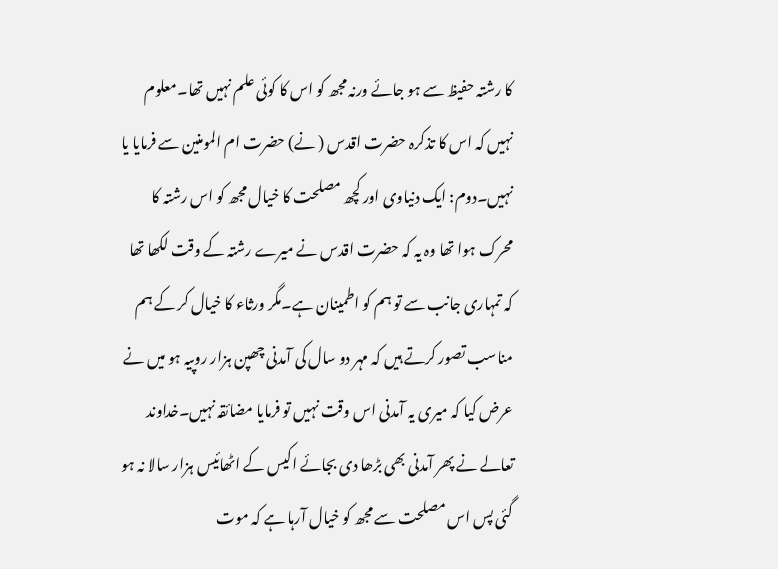کا رشتہ حفیظ سے ہو جائے ورنہ مجھ کو اس کا کوئی علم نہیں تھا۔معلوم نہیں کہ اس کا تذکرہ حضرت اقدس ( نے) حضرت ام المومنین سے فرمایا یا نہیں۔دوم: ایک دنیاوی اور کچھ مصلحت کا خیال مجھ کو اس رشتہ کا محرک ہوا تھا وہ یہ کہ حضرت اقدس نے میرے رشتہ کے وقت لکھا تھا کہ تمہاری جانب سے تو ہم کو اطمینان ہے۔مگر ورثاء کا خیال کر کے ہم مناسب تصور کرتے ہیں کہ مہر دو سال کی آمدنی چھپن ہزار روپیہ ہو میں نے عرض کیا کہ میری یہ آمدنی اس وقت نہیں تو فرمایا مضائقہ نہیں۔خداوند تعالے نے پھر آمدنی بھی بڑھا دی بجائے اکیس کے اٹھائیس ہزار سالا نہ ہو گئی پس اس مصلحت سے مجھ کو خیال آرہا ہے کہ موت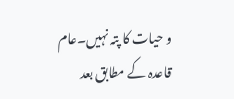و حیات کا پتہ نہیں۔عام قاعدہ کے مطابق بعد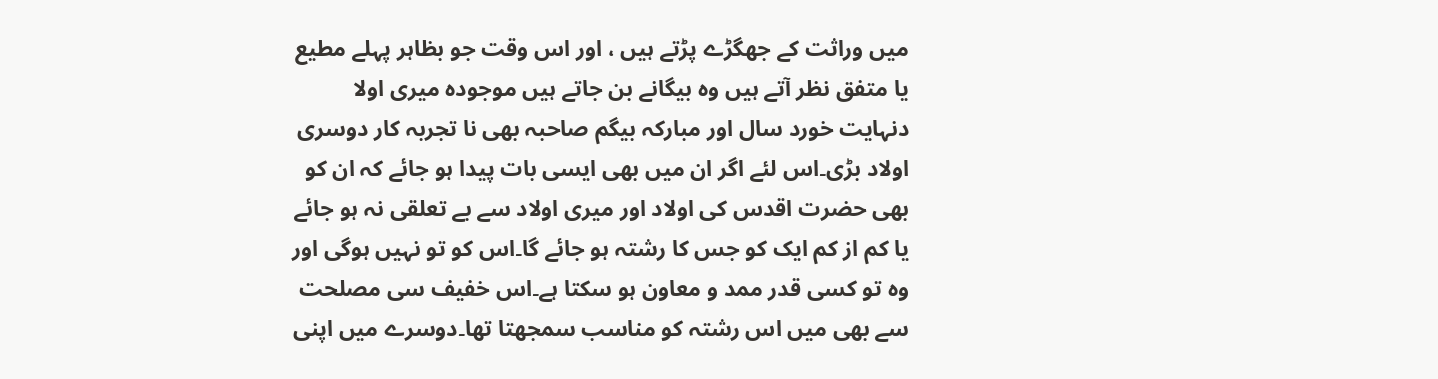میں وراثت کے جھگڑے پڑتے ہیں ، اور اس وقت جو بظاہر پہلے مطیع یا متفق نظر آتے ہیں وہ بیگانے بن جاتے ہیں موجودہ میری اولا دنہایت خورد سال اور مبارکہ بیگم صاحبہ بھی نا تجربہ کار دوسری اولاد بڑی۔اس لئے اگر ان میں بھی ایسی بات پیدا ہو جائے کہ ان کو بھی حضرت اقدس کی اولاد اور میری اولاد سے بے تعلقی نہ ہو جائے یا کم از کم ایک کو جس کا رشتہ ہو جائے گا۔اس کو تو نہیں ہوگی اور وہ تو کسی قدر ممد و معاون ہو سکتا ہے۔اس خفیف سی مصلحت سے بھی میں اس رشتہ کو مناسب سمجھتا تھا۔دوسرے میں اپنی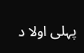پہلی اولا د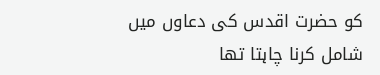کو حضرت اقدس کی دعاوں میں شامل کرنا چاہتا تھا